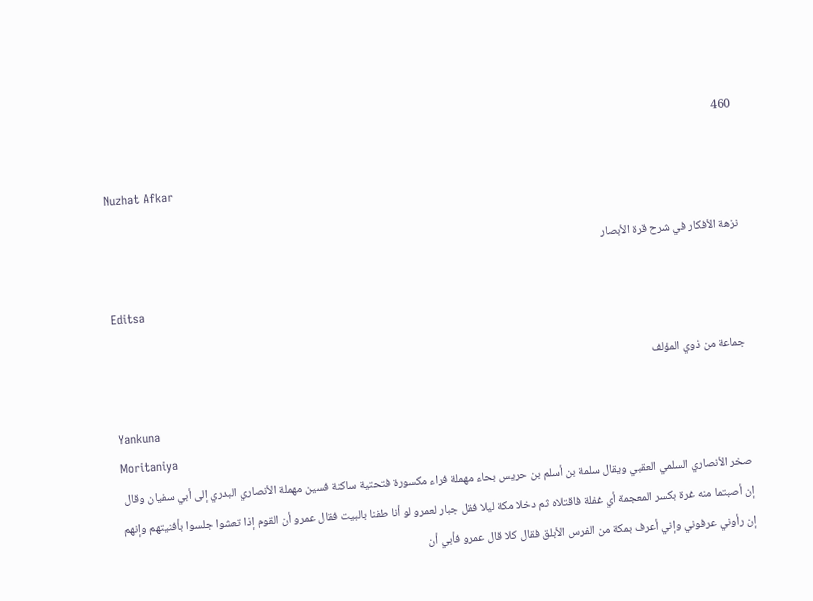460

Nuzhat Afkar

نزهة الأفكار في شرح قرة الأبصار

Editsa

جماعة من ذوي المؤلف

Yankuna
Moritaniya
صخر الأنصاري السلمي العقبي ويقال سلمة بن أسلم بن حريس بحاء مهملة فراء مكسورة فتحتية ساكنة فسين مهملة الأنصاري البدري إلى أبي سفيان وقال إن أصبتما منه غرة بكسر المعجمة أي غفلة فاقتلاه ثم دخلا مكة ليلا فقل جبار لعمرو لو أنا طفنا بالبيت فقال عمرو أن القوم إذا تعشوا جلسوا بأفنيتهم وإنهم إن رأوني عرفوني وإني أعرف بمكة من الفرس الأبلق فقال كلا قال عمرو فأبي أن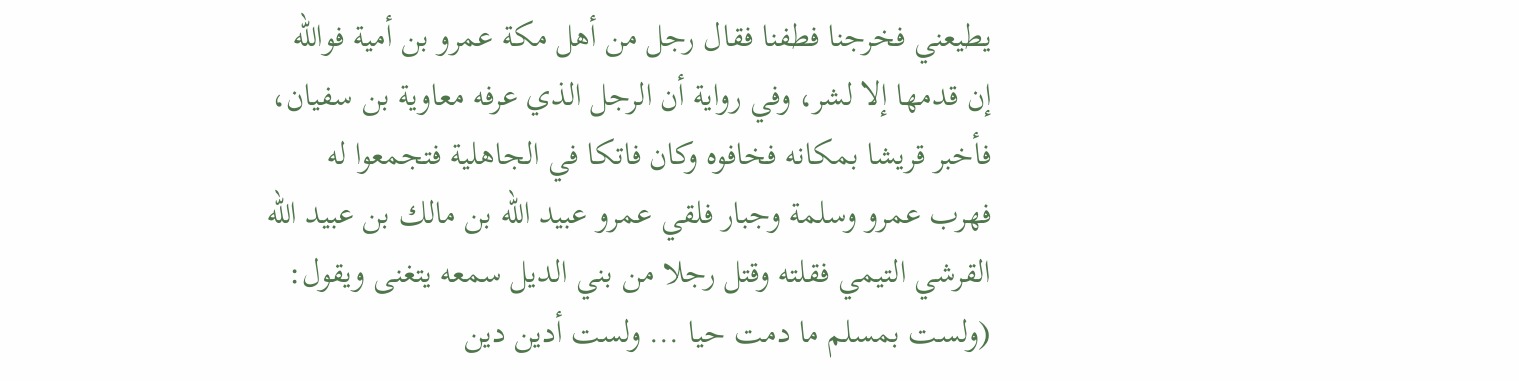يطيعني فخرجنا فطفنا فقال رجل من أهل مكة عمرو بن أمية فوالله إن قدمها إلا لشر، وفي رواية أن الرجل الذي عرفه معاوية بن سفيان، فأخبر قريشا بمكانه فخافوه وكان فاتكا في الجاهلية فتجمعوا له فهرب عمرو وسلمة وجبار فلقي عمرو عبيد الله بن مالك بن عبيد الله القرشي التيمي فقلته وقتل رجلا من بني الديل سمعه يتغنى ويقول:
(ولست بمسلم ما دمت حيا ... ولست أدين دين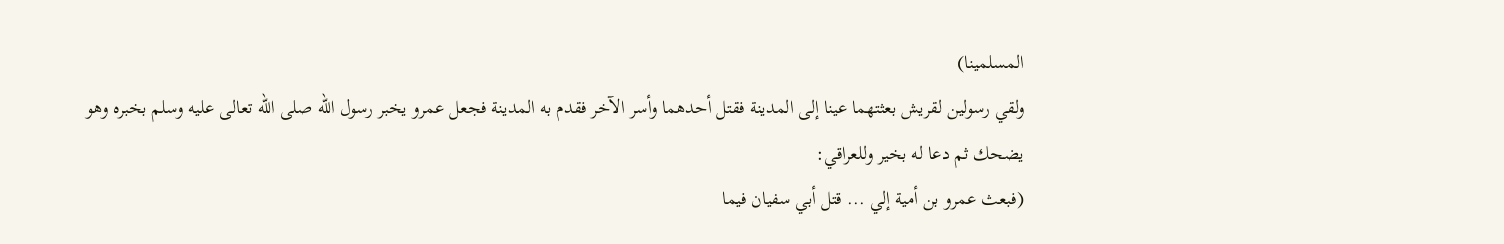المسلمينا)
ولقي رسولين لقريش بعثتهما عينا إلى المدينة فقتل أحدهما وأسر الآخر فقدم به المدينة فجعل عمرو يخبر رسول الله صلى الله تعالى عليه وسلم بخبره وهو يضحك ثم دعا له بخير وللعراقي:
(فبعث عمرو بن أمية إلي ... قتل أبي سفيان فيما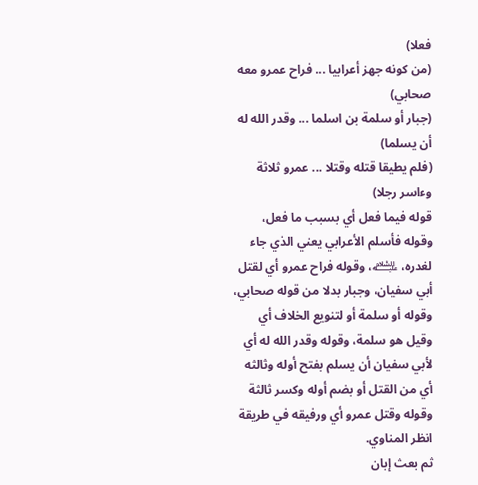فعلا)
(من كونه جهز أعرابيا ... فراح عمرو معه صحابي)
(جبار أو سلمة بن اسلما ... وقدر الله له أن يسلما)
(فلم يطيقا قتله وقتلا ... عمرو ثلاثة وءاسر رجلا)
قوله فيما فعل أي بسبب ما فعل، وقوله فأسلم الأعرابي يعني الذي جاء لغدره، ﵇، وقوله فراح عمرو أي لقتل أبي سفيان، وجبار بدلا من قوله صحابي، وقوله أو سلمة أو لتنويع الخلاف أي وقيل هو سلمة، وقوله وقدر الله له أي لأبي سفيان أن يسلم بفتح أوله وثالثه أي من القتل أو بضم أوله وكسر ثالثة وقوله وقتل عمرو أي ورفيقه في طريقة انظر المناوي.
ثم بعث إبان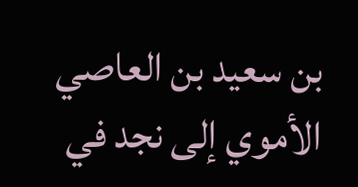بن سعيد بن العاصي الأموي إلى نجد في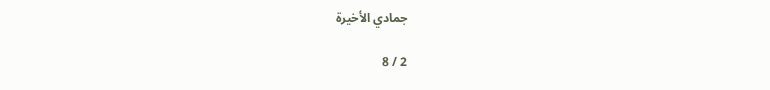جمادي الأخيرة

2 / 8